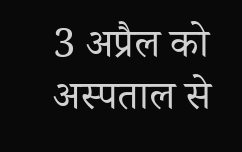3 अप्रैल को अस्पताल से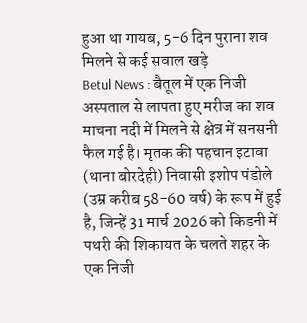हुआ था गायब, 5-6 दिन पुराना शव मिलने से कई सवाल खड़े
Betul News : बैतूल में एक निजी अस्पताल से लापता हुए मरीज का शव माचना नदी में मिलने से क्षेत्र में सनसनी फैल गई है। मृतक की पहचान इटावा (थाना बोरदेही) निवासी इशोप पंडोले (उम्र करीब 58-60 वर्ष) के रूप में हुई है, जिन्हें 31 मार्च 2026 को किडनी में पथरी की शिकायत के चलते शहर के एक निजी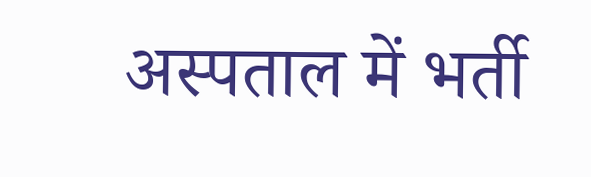अस्पताल में भर्ती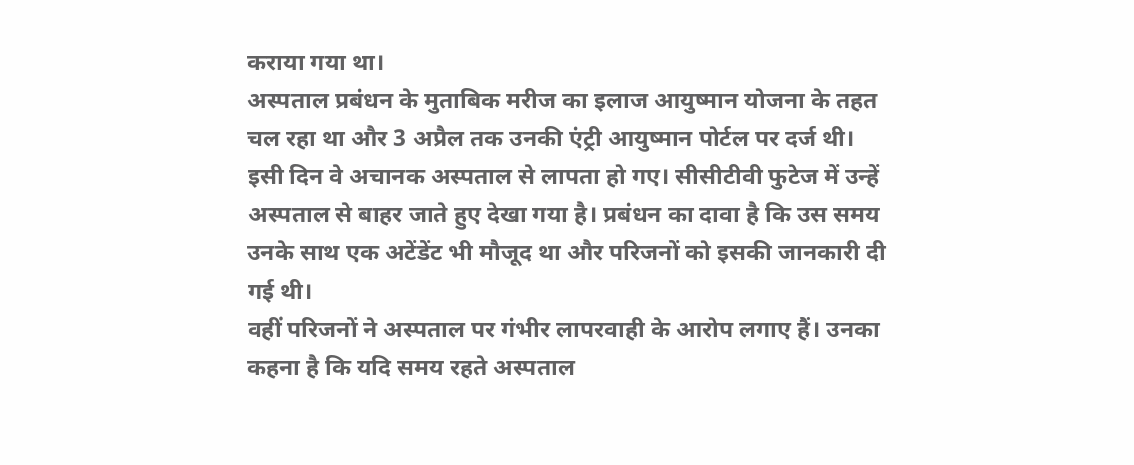कराया गया था।
अस्पताल प्रबंधन के मुताबिक मरीज का इलाज आयुष्मान योजना के तहत चल रहा था और 3 अप्रैल तक उनकी एंट्री आयुष्मान पोर्टल पर दर्ज थी। इसी दिन वे अचानक अस्पताल से लापता हो गए। सीसीटीवी फुटेज में उन्हें अस्पताल से बाहर जाते हुए देखा गया है। प्रबंधन का दावा है कि उस समय उनके साथ एक अटेंडेंट भी मौजूद था और परिजनों को इसकी जानकारी दी गई थी।
वहीं परिजनों ने अस्पताल पर गंभीर लापरवाही के आरोप लगाए हैं। उनका कहना है कि यदि समय रहते अस्पताल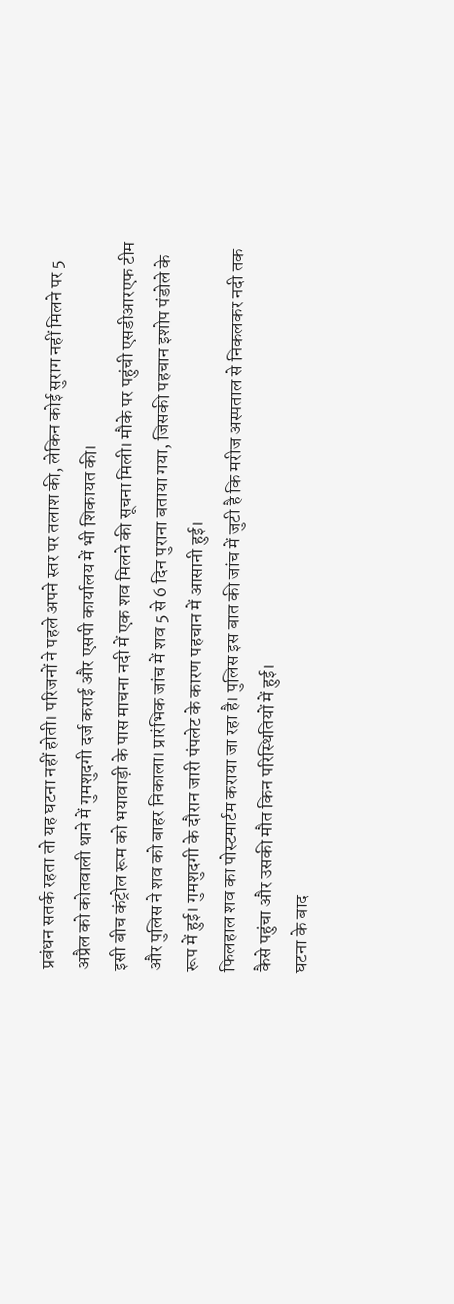प्रबंधन सतर्क रहता तो यह घटना नहीं होती। परिजनों ने पहले अपने स्तर पर तलाश की, लेकिन कोई सुराग नहीं मिलने पर 5 अप्रैल को कोतवाली थाने में गुमशुदगी दर्ज कराई और एसपी कार्यालय में भी शिकायत की।
इसी बीच कंट्रोल रूम को भयावाड़ी के पास माचना नदी में एक शव मिलने की सूचना मिली। मौके पर पहुंची एसडीआरएफ टीम और पुलिस ने शव को बाहर निकाला। प्रारंभिक जांच में शव 5 से 6 दिन पुराना बताया गया, जिसकी पहचान इशोप पंडोले के रूप में हुई। गुमशुदगी के दौरान जारी पंपलेट के कारण पहचान में आसानी हुई।
फिलहाल शव का पोस्टमार्टम कराया जा रहा है। पुलिस इस बात की जांच में जुटी है कि मरीज अस्पताल से निकलकर नदी तक कैसे पहुंचा और उसकी मौत किन परिस्थितियों में हुई।
घटना के बाद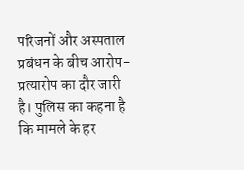परिजनों और अस्पताल प्रबंधन के बीच आरोप-प्रत्यारोप का दौर जारी है। पुलिस का कहना है कि मामले के हर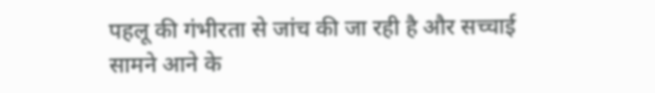पहलू की गंभीरता से जांच की जा रही है और सच्चाई सामने आने के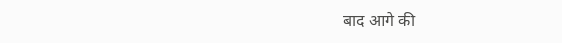बाद आगे की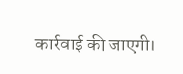कार्रवाई की जाएगी।